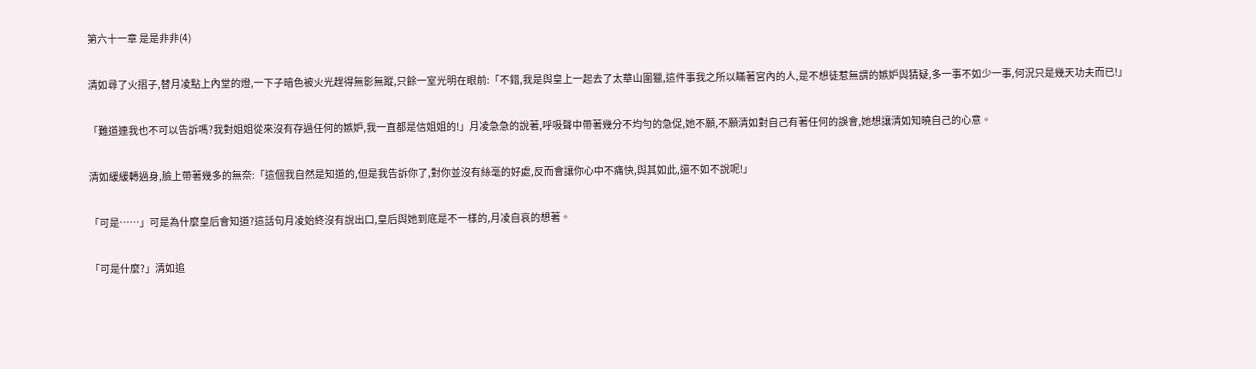第六十一章 是是非非(4)

清如尋了火摺子,替月凌點上內堂的燈,一下子暗色被火光趕得無影無蹤,只餘一室光明在眼前:「不錯,我是與皇上一起去了太華山圍獵,這件事我之所以瞞著宮內的人,是不想徒惹無謂的嫉妒與猜疑,多一事不如少一事,何況只是幾天功夫而已!」

「難道連我也不可以告訴嗎?我對姐姐從來沒有存過任何的嫉妒,我一直都是信姐姐的!」月凌急急的說著,呼吸聲中帶著幾分不均勻的急促,她不願,不願清如對自己有著任何的誤會,她想讓清如知曉自己的心意。

清如緩緩轉過身,臉上帶著幾多的無奈:「這個我自然是知道的,但是我告訴你了,對你並沒有絲毫的好處,反而會讓你心中不痛快,與其如此,還不如不說呢!」

「可是……」可是為什麼皇后會知道?這話句月凌始終沒有說出口,皇后與她到底是不一樣的,月凌自哀的想著。

「可是什麼?」清如追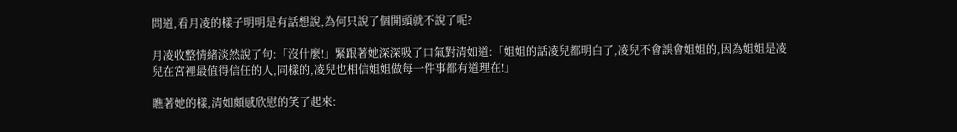問道,看月凌的樣子明明是有話想說,為何只說了個開頭就不說了呢?

月凌收整情緒淡然說了句:「沒什麼!」緊跟著她深深吸了口氣對清如道:「姐姐的話凌兒都明白了,凌兒不會誤會姐姐的,因為姐姐是凌兒在宮裡最值得信任的人,同樣的,凌兒也相信姐姐做每一件事都有道理在!」

瞧著她的樣,清如頗感欣慰的笑了起來: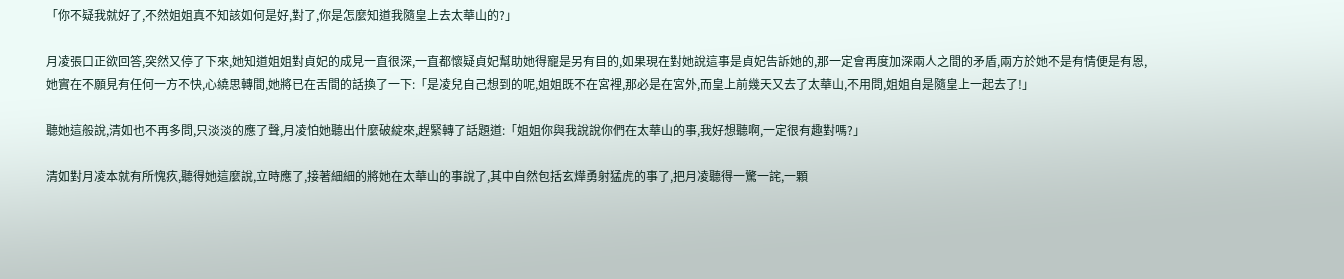「你不疑我就好了,不然姐姐真不知該如何是好,對了,你是怎麼知道我隨皇上去太華山的?」

月凌張口正欲回答,突然又停了下來,她知道姐姐對貞妃的成見一直很深,一直都懷疑貞妃幫助她得寵是另有目的,如果現在對她說這事是貞妃告訴她的,那一定會再度加深兩人之間的矛盾,兩方於她不是有情便是有恩,她實在不願見有任何一方不快,心繞思轉間,她將已在舌間的話換了一下:「是凌兒自己想到的呢,姐姐既不在宮裡,那必是在宮外,而皇上前幾天又去了太華山,不用問,姐姐自是隨皇上一起去了!」

聽她這般說,清如也不再多問,只淡淡的應了聲,月凌怕她聽出什麼破綻來,趕緊轉了話題道:「姐姐你與我說說你們在太華山的事,我好想聽啊,一定很有趣對嗎?」

清如對月凌本就有所愧疚,聽得她這麼說,立時應了,接著細細的將她在太華山的事說了,其中自然包括玄燁勇射猛虎的事了,把月凌聽得一驚一詫,一顆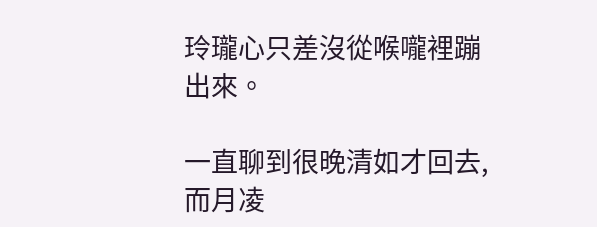玲瓏心只差沒從喉嚨裡蹦出來。

一直聊到很晚清如才回去,而月凌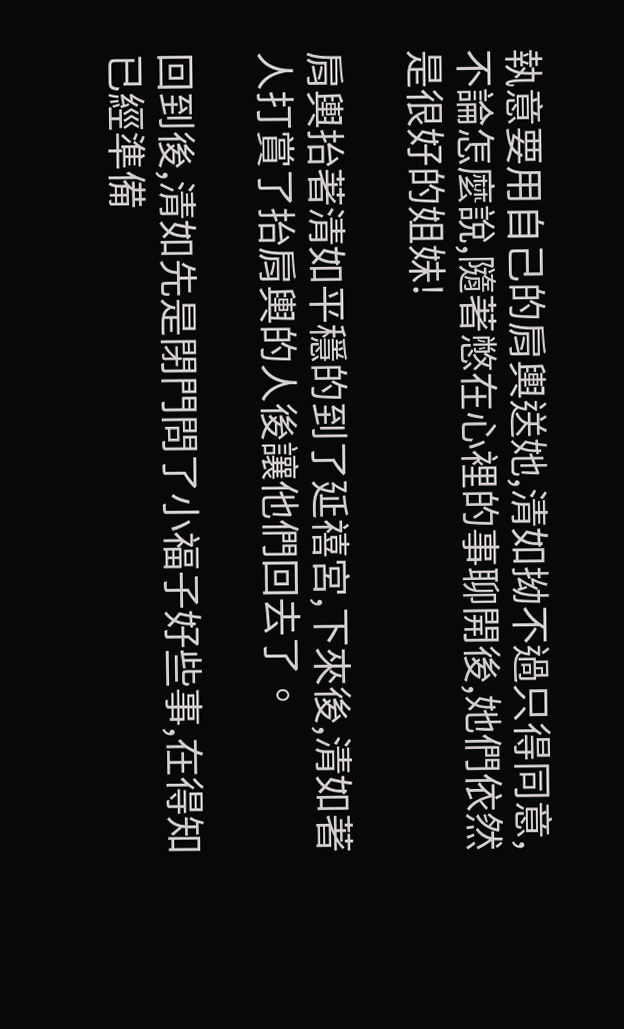執意要用自己的肩輿送她,清如拗不過只得同意,不論怎麼說,隨著憋在心裡的事聊開後,她們依然是很好的姐妹!

肩輿抬著清如平穩的到了延禧宮,下來後,清如著人打賞了抬肩輿的人後讓他們回去了。

回到後,清如先是閉門問了小福子好些事,在得知已經準備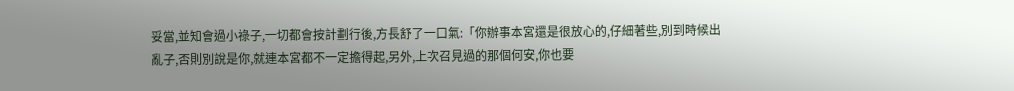妥當,並知會過小祿子,一切都會按計劃行後,方長舒了一口氣:「你辦事本宮還是很放心的,仔細著些,別到時候出亂子,否則別說是你,就連本宮都不一定擔得起,另外,上次召見過的那個何安,你也要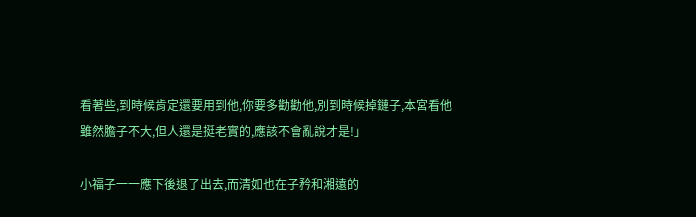看著些,到時候肯定還要用到他,你要多勸勸他,別到時候掉鏈子,本宮看他雖然膽子不大,但人還是挺老實的,應該不會亂說才是!」

小福子一一應下後退了出去,而清如也在子矜和湘遠的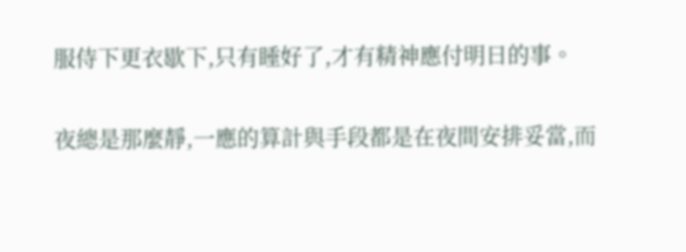服侍下更衣歇下,只有睡好了,才有精神應付明日的事。

夜總是那麼靜,一應的算計與手段都是在夜間安排妥當,而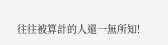往往被算計的人還一無所知!